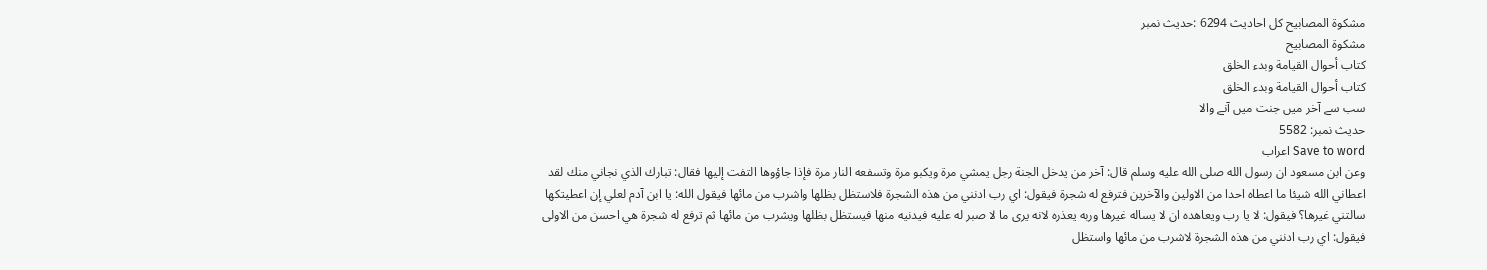مشكوة المصابيح کل احادیث 6294 :حدیث نمبر
مشكوة المصابيح
كتاب أحوال القيامة وبدء الخلق
كتاب أحوال القيامة وبدء الخلق
سب سے آخر میں جنت میں آنے والا
حدیث نمبر: 5582
Save to word اعراب
وعن ابن مسعود ان رسول الله صلى الله عليه وسلم قال: آخر من يدخل الجنة رجل يمشي مرة ويكبو مرة وتسفعه النار مرة فإذا جاؤوها التفت إليها فقال: تبارك الذي نجاني منك لقد اعطاني الله شيئا ما اعطاه احدا من الاولين والآخرين فترفع له شجرة فيقول: اي رب ادنني من هذه الشجرة فلاستظل بظلها واشرب من مائها فيقول الله: يا ابن آدم لعلي إن اعطيتكها سالتني غيرها؟ فيقول: لا يا رب ويعاهده ان لا يساله غيرها وربه يعذره لانه يرى ما لا صبر له عليه فيدنيه منها فيستظل بظلها ويشرب من مائها ثم ترفع له شجرة هي احسن من الاولى فيقول: اي رب ادنني من هذه الشجرة لاشرب من مائها واستظل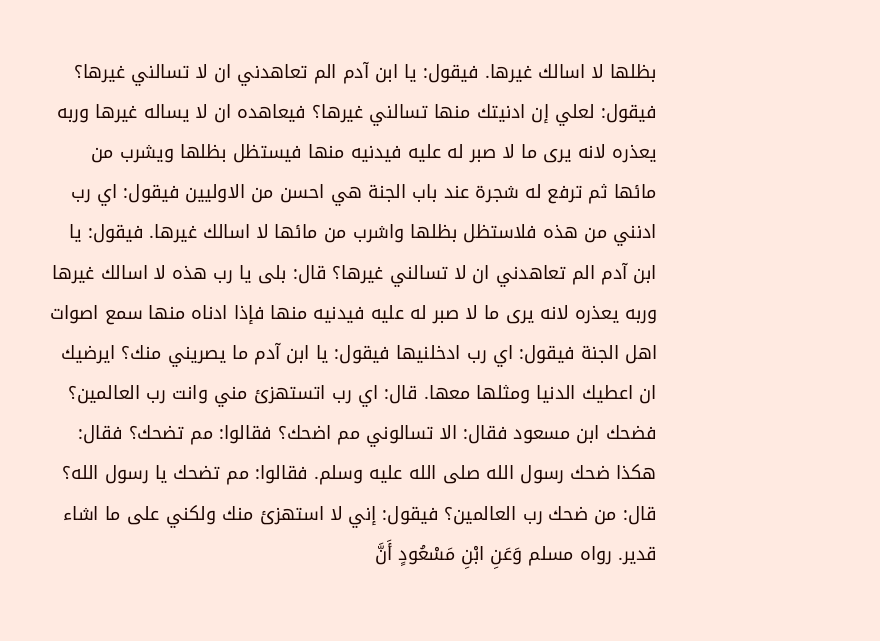بظلها لا اسالك غيرها. فيقول: يا ابن آدم الم تعاهدني ان لا تسالني غيرها؟ فيقول: لعلي إن ادنيتك منها تسالني غيرها؟ فيعاهده ان لا يساله غيرها وربه يعذره لانه يرى ما لا صبر له عليه فيدنيه منها فيستظل بظلها ويشرب من مائها ثم ترفع له شجرة عند باب الجنة هي احسن من الاوليين فيقول: اي رب ادنني من هذه فلاستظل بظلها واشرب من مائها لا اسالك غيرها. فيقول: يا ابن آدم الم تعاهدني ان لا تسالني غيرها؟ قال: بلى يا رب هذه لا اسالك غيرها وربه يعذره لانه يرى ما لا صبر له عليه فيدنيه منها فإذا ادناه منها سمع اصوات اهل الجنة فيقول: اي رب ادخلنيها فيقول: يا ابن آدم ما يصريني منك؟ ايرضيك ان اعطيك الدنيا ومثلها معها. قال: اي رب اتستهزئ مني وانت رب العالمين؟ فضحك ابن مسعود فقال: الا تسالوني مم اضحك؟ فقالوا: مم تضحك؟ فقال: هكذا ضحك رسول الله صلى الله عليه وسلم. فقالوا: مم تضحك يا رسول الله؟ قال: من ضحك رب العالمين؟ فيقول: إني لا استهزئ منك ولكني على ما اشاء قدير. رواه مسلم وَعَنِ ابْنِ مَسْعُودٍ أَنَّ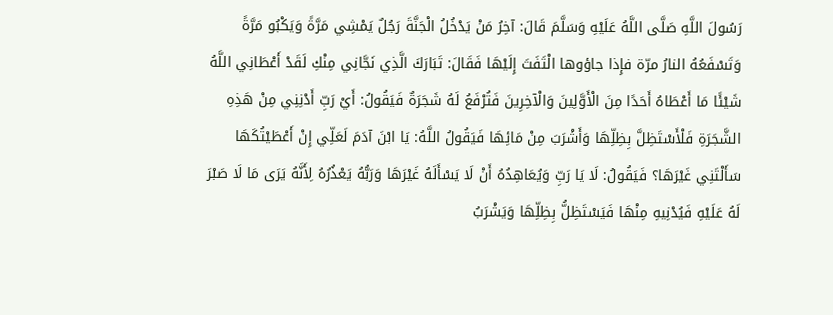رَسُولَ اللَّهِ صَلَّى اللَّهُ عَلَيْهِ وَسَلَّمَ قَالَ: آخِرُ مَنْ يَدْخُلُ الْجَنَّةَ رَجُلٌ يَمْشِي مَرَّةً وَيَكْبُو مَرَّةً وَتَسْفَعُهُ النارُ مرّة فإِذا جاؤوها الْتَفَتَ إِلَيْهَا فَقَالَ: تَبَارَكَ الَّذِي نَجَّانِي مِنْكِ لَقَدْ أَعْطَانِي اللَّهُ شَيْئًا مَا أَعْطَاهُ أَحَدًا مِنَ الْأَوَّلِينَ وَالْآخِرِينَ فَتُرْفَعُ لَهُ شَجَرَةٌ فَيَقُولُ: أَيْ رَبِّ أَدْنِنِي مِنْ هَذِهِ الشَّجَرَةِ فَلْأَسْتَظِلَّ بِظِلِّهَا وَأَشْرَبَ مِنْ مَائِهَا فَيَقُولُ اللَّهُ: يَا ابْنَ آدَمَ لَعَلِّي إِنْ أَعْطَيْتُكَهَا سَأَلْتَنِي غَيْرَهَا؟ فَيَقُولُ: لَا يَا رَبِّ وَيُعَاهِدُهُ أَنْ لَا يَسْأَلَهُ غَيْرَهَا وَرَبُّهُ يَعْذُرُهُ لِأَنَّهُ يَرَى مَا لَا صَبْرَ لَهُ عَلَيْهِ فَيُدْنِيهِ مِنْهَا فَيَسْتَظِلُّ بِظِلِّهَا وَيَشْرَبُ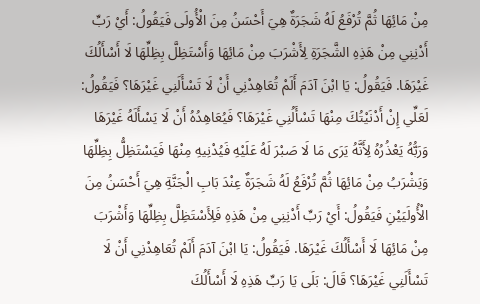مِنْ مَائِهَا ثُمَّ تُرْفَعُ لَهُ شَجَرَةٌ هِيَ أَحْسَنُ مِنَ الْأُولَى فَيَقُولُ: أَيْ رَبِّ أَدْنِنِي مِنْ هَذِهِ الشَّجَرَةِ لِأَشْرَبَ مِنْ مَائِهَا وَأَسْتَظِلَّ بِظِلِّهَا لَا أَسْأَلُكَ غَيْرَهَا. فَيَقُولُ: يَا ابْنَ آدَمَ أَلَمْ تُعَاهِدْنِي أَنْ لَا تَسْأَلَنِي غَيْرَهَا؟ فَيَقُولُ: لَعَلِّي إِنْ أَدْنَيْتُكَ مِنْهَا تَسْأَلُنِي غَيْرَهَا؟ فَيُعَاهِدُهُ أَنْ لَا يَسْأَلَهُ غَيْرَهَا وَرَبُّهُ يَعْذُرُهُ لِأَنَّهُ يَرَى مَا لَا صَبْرَ لَهُ عَلَيْهِ فَيُدْنِيهِ مِنْهَا فَيَسْتَظِلُّ بِظِلِّهَا وَيَشْرَبُ مِنْ مَائِهَا ثُمَّ تُرْفَعُ لَهُ شَجَرَةٌ عِنْدَ بَابِ الْجَنَّةِ هِيَ أَحْسَنُ مِنَ الْأُولَيَيْنِ فَيَقُولُ: أَيْ رَبِّ أَدْنِنِي مِنْ هَذِهِ فَلِأَسْتَظِلَّ بِظِلِّهَا وَأَشْرَبَ مِنْ مَائِهَا لَا أَسْأَلُكَ غَيْرَهَا. فَيَقُولُ: يَا ابْنَ آدَمَ أَلَمْ تُعَاهِدْنِي أَنْ لَا تَسْأَلَنِي غَيْرَهَا؟ قَالَ: بَلَى يَا رَبِّ هَذِهِ لَا أَسْأَلُكَ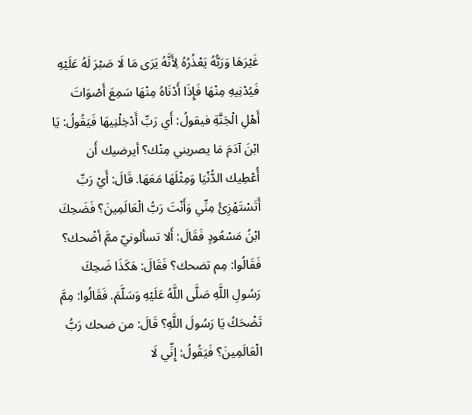غَيْرَهَا وَرَبُّهُ يَعْذُرُهُ لِأَنَّهُ يَرَى مَا لَا صَبْرَ لَهُ عَلَيْهِ فَيُدْنِيهِ مِنْهَا فَإِذَا أَدْنَاهُ مِنْهَا سَمِعَ أَصْوَاتَ أَهْلِ الْجَنَّةِ فيقولُ: أَي رَبِّ أَدْخِلْنِيهَا فَيَقُولُ: يَا ابْنَ آدَمَ مَا يصريني مِنْك؟ أيرضيك أَن أُعْطِيك الدُّنْيَا وَمِثْلَهَا مَعَهَا. قَالَ: أَيْ رَبِّ أَتَسْتَهْزِئُ مِنِّي وَأَنْتَ رَبُّ الْعَالَمِينَ؟ فَضَحِكَ ابْنُ مَسْعُودٍ فَقَالَ: أَلا تسألونيّ ممَّ أضْحك؟ فَقَالُوا: مِم تضحك؟ فَقَالَ: هَكَذَا ضَحِكَ رَسُولِ اللَّهِ صَلَّى اللَّهُ عَلَيْهِ وَسَلَّمَ. فَقَالُوا: مِمَّ تَضْحَكُ يَا رَسُولَ اللَّهِ؟ قَالَ: من ضحك رَبُّ الْعَالَمِينَ؟ فَيَقُولُ: إِنِّي لَا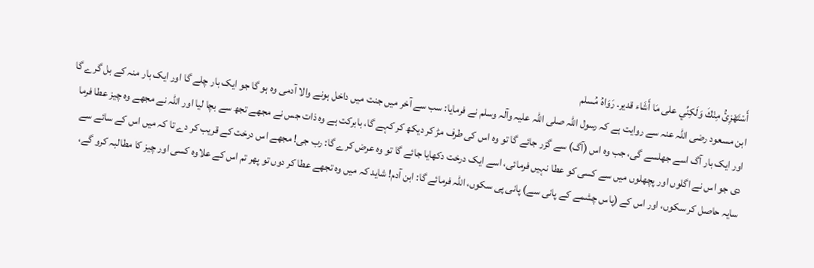أَسْتَهْزِئُ مِنْكَ وَلَكِنِّي على مَا أَشَاء قدير. رَوَاهُ مُسلم
ابن مسعود رضی اللہ عنہ سے روایت ہے کہ رسول اللہ صلی ‌اللہ ‌علیہ ‌وآلہ ‌وسلم نے فرمایا: سب سے آخر میں جنت میں داخل ہونے والا آدمی وہ ہو گا جو ایک بار چلے گا اور ایک بار منہ کے بل گرے گا اور ایک بار آگ اسے جھلسے گی، جب وہ اس (آگ) سے گزر جائے گا تو وہ اس کی طرف مڑ کر دیکھ کر کہے گا، بابرکت ہے وہ ذات جس نے مجھے تجھ سے بچا لیا اور اللہ نے مجھے وہ چیز عطا فرما دی جو اس نے اگلوں اور پچھلوں میں سے کسی کو عطا نہیں فرمائی، اسے ایک درخت دکھایا جائے گا تو وہ عرض کرے گا: رب جی! مجھے اس درخت کے قریب کر دے تا کہ میں اس کے سائے سے سایہ حاصل کر سکوں، اور اس کے (پاس چشمے کے پانی سے) پانی پی سکوں، اللہ فرمائے گا: ابن آدم! شاید کہ میں وہ تجھے عطا کر دوں تو پھر تم اس کے علاوہ کسی اور چیز کا مطالبہ کرو گے،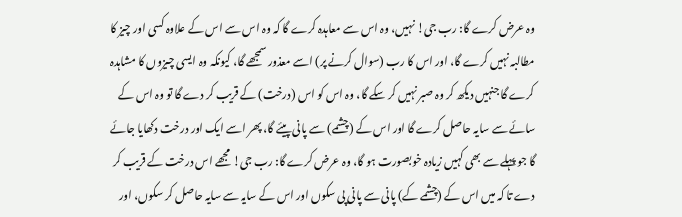وہ عرض کرے گا: رب جی! نہیں، وہ اس سے معاہدہ کرے گا کہ وہ اس سے اس کے علاوہ کسی اور چیز کا مطالبہ نہیں کرے گا، اور اس کا رب (سوال کرنے پر) اسے معذور سمجھے گا، کیونکہ وہ ایسی چیزوں کا مشاہدہ کرے گا جنہیں دیکھ کر وہ صبر نہیں کر سکے گا، وہ اس کو اس (درخت) کے قریب کر دے گا تو وہ اس کے سائے سے سایہ حاصل کرے گا اور اس کے (چشمے) سے پانی پیئے گا، پھر اسے ایک اور درخت دکھایا جائے گا جو پہلے سے بھی کہیں زیادہ خوبصورت ہو گا، وہ عرض کرے گا: رب جی! مجھے اس درخت کے قریب کر دے تا کہ میں اس کے (چشمے کے) پانی سے پانی پی سکوں اور اس کے سایہ سے سایہ حاصل کر سکوں، اور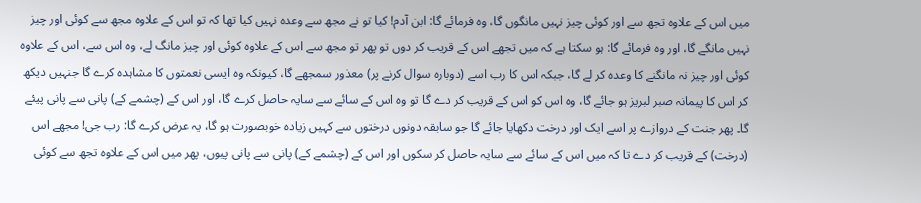میں اس کے علاوہ تجھ سے اور کوئی چیز نہیں مانگوں گا، وہ فرمائے گا: ابن آدم! کیا تو نے مجھ سے وعدہ نہیں کیا تھا کہ تو اس کے علاوہ مجھ سے کوئی اور چیز نہیں مانگے گا، اور وہ فرمائے گا: ہو سکتا ہے کہ میں تجھے اس کے قریب کر دوں تو پھر تو مجھ سے اس کے علاوہ کوئی اور چیز مانگ لے، وہ اس سے، اس کے علاوہ کوئی اور چیز نہ مانگنے کا وعدہ کر لے گا، جبکہ اس کا رب اسے (دوبارہ سوال کرنے پر) معذور سمجھے گا، کیونکہ وہ ایسی نعمتوں کا مشاہدہ کرے گا جنہیں دیکھ کر اس کا پیمانہ صبر لبریز ہو جائے گا، وہ اس کو اس کے قریب کر دے گا تو وہ اس کے سائے سے سایہ حاصل کرے گا، اور اس کے (چشمے کے) پانی سے پانی پیئے گا۔ پھر جنت کے دروازے پر اسے ایک اور درخت دکھایا جائے گا جو سابقہ دونوں درختوں سے کہیں زیادہ خوبصورت ہو گا، یہ عرض کرے گا: رب جی! مجھے اس (درخت) کے قریب کر دے تا کہ میں اس کے سائے سے سایہ حاصل کر سکوں اور اس کے (چشمے کے) پانی سے پانی پیوں، پھر میں اس کے علاوہ تجھ سے کوئی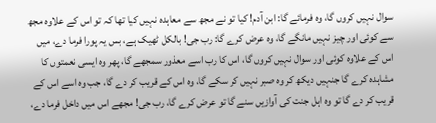سوال نہیں کروں گا، وہ فرمائے گا: ابن آدم! کیا تو نے مجھ سے معاہدہ نہیں کیا تھا کہ تو اس کے علاوہ مجھ سے کوئی اور چیز نہیں مانگے گا، وہ عرض کرے گا: رب جی! بالکل ٹھیک ہے، بس یہ پورا فرما دے، میں اس کے علاوہ کوئی اور سوال نہیں کروں گا، اس کا رب اسے معذور سمجھے گا، پھر وہ ایسی نعمتوں کا مشاہدہ کرے گا جنہیں دیکھ کر وہ صبر نہیں کر سکے گا، وہ اس کے قریب کر دے گا، جب وہ اسے اس کے قریب کر دے گا تو وہ اہل جنت کی آوازیں سنے گا تو عرض کرے گا، رب جی! مجھے اس میں داخل فرما دے،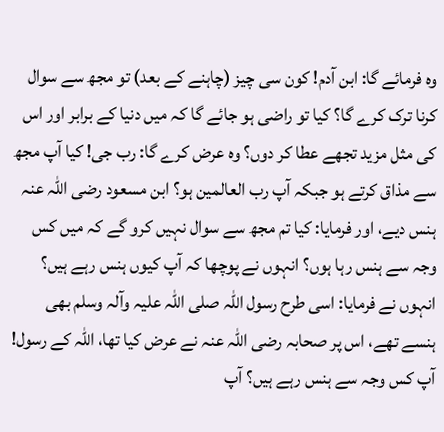وہ فرمائے گا: ابن آدم! کون سی چیز (چاہنے کے بعد) تو مجھ سے سوال کرنا ترک کرے گا؟ کیا تو راضی ہو جائے گا کہ میں دنیا کے برابر اور اس کی مثل مزید تجھے عطا کر دوں؟ وہ عرض کرے گا: رب جی! کیا آپ مجھ سے مذاق کرتے ہو جبکہ آپ رب العالمین ہو؟ ابن مسعود رضی اللہ عنہ ہنس دیے، اور فرمایا: کیا تم مجھ سے سوال نہیں کرو گے کہ میں کس وجہ سے ہنس رہا ہوں؟ انہوں نے پوچھا کہ آپ کیوں ہنس رہے ہیں؟ انہوں نے فرمایا: اسی طرح رسول اللہ صلی ‌اللہ ‌علیہ ‌وآلہ ‌وسلم بھی ہنسے تھے، اس پر صحابہ رضی اللہ عنہ نے عرض کیا تھا، اللہ کے رسول! آپ کس وجہ سے ہنس رہے ہیں؟ آپ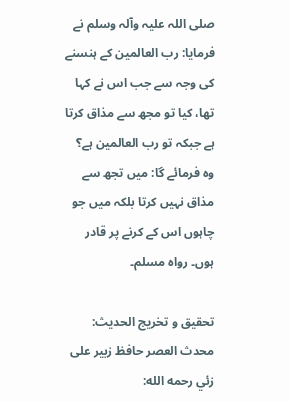صلی ‌اللہ ‌علیہ ‌وآلہ ‌وسلم نے فرمایا: رب العالمین کے ہنسنے کی وجہ سے جب اس نے کہا تھا، کیا تو مجھ سے مذاق کرتا ہے جبکہ تو رب العالمین ہے؟ وہ فرمائے گا: میں تجھ سے مذاق نہیں کرتا بلکہ میں جو چاہوں اس کے کرنے پر قادر ہوں۔ رواہ مسلم۔

تحقيق و تخريج الحدیث: محدث العصر حافظ زبير على زئي رحمه الله: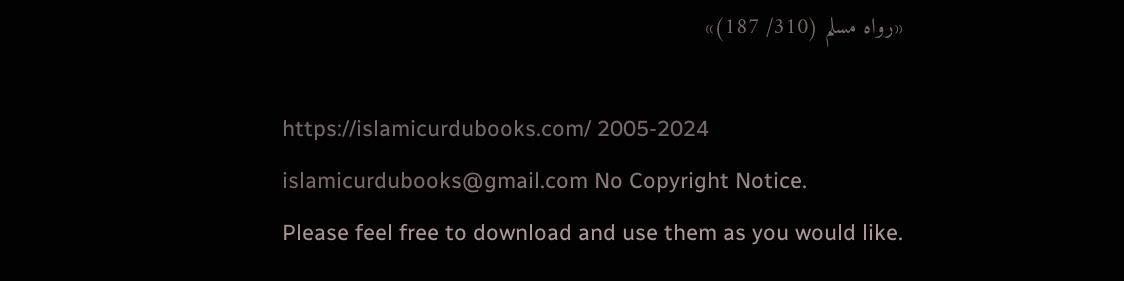«رواه مسلم (310/ 187)»

https://islamicurdubooks.com/ 2005-2024 islamicurdubooks@gmail.com No Copyright Notice.
Please feel free to download and use them as you would like.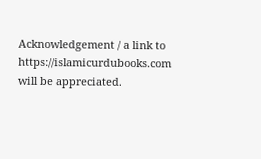Acknowledgement / a link to https://islamicurdubooks.com will be appreciated.